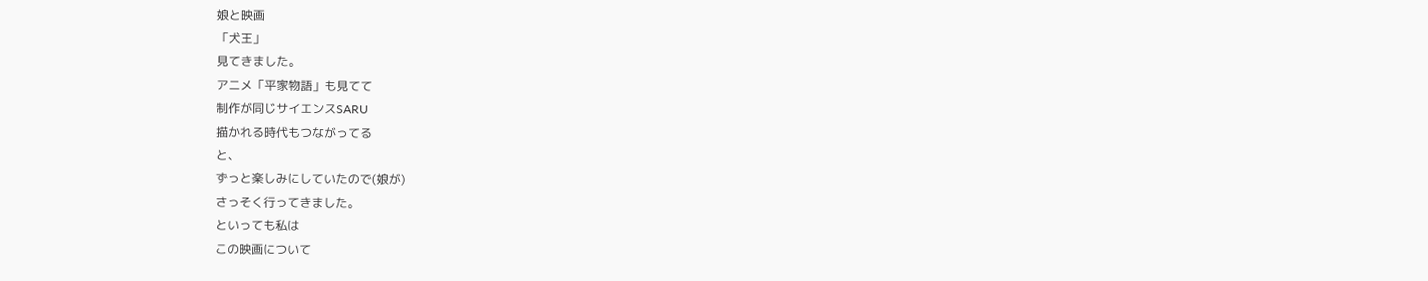娘と映画
「犬王」
見てきました。
アニメ「平家物語」も見てて
制作が同じサイエンスSARU
描かれる時代もつながってる
と、
ずっと楽しみにしていたので(娘が)
さっそく行ってきました。
といっても私は
この映画について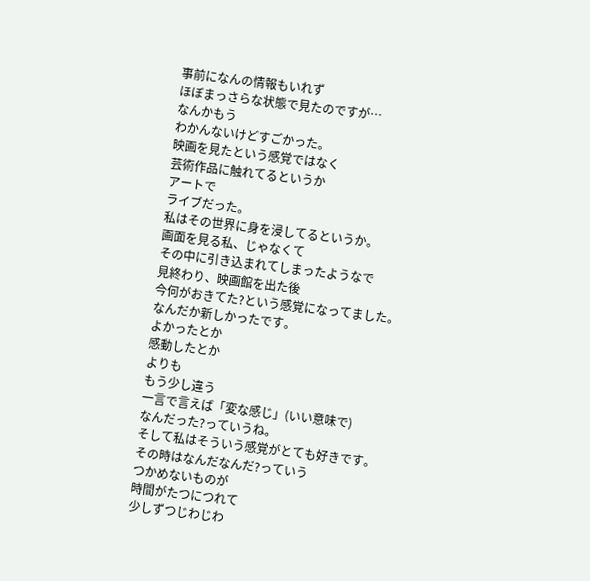事前になんの情報もいれず
ほぼまっさらな状態で見たのですが…
なんかもう
わかんないけどすごかった。
映画を見たという感覚ではなく
芸術作品に触れてるというか
アートで
ライブだった。
私はその世界に身を浸してるというか。
画面を見る私、じゃなくて
その中に引き込まれてしまったようなで
見終わり、映画館を出た後
今何がおきてた?という感覚になってました。
なんだか新しかったです。
よかったとか
感動したとか
よりも
もう少し違う
一言で言えば「変な感じ」(いい意味で)
なんだった?っていうね。
そして私はそういう感覚がとても好きです。
その時はなんだなんだ?っていう
つかめないものが
時間がたつにつれて
少しずつじわじわ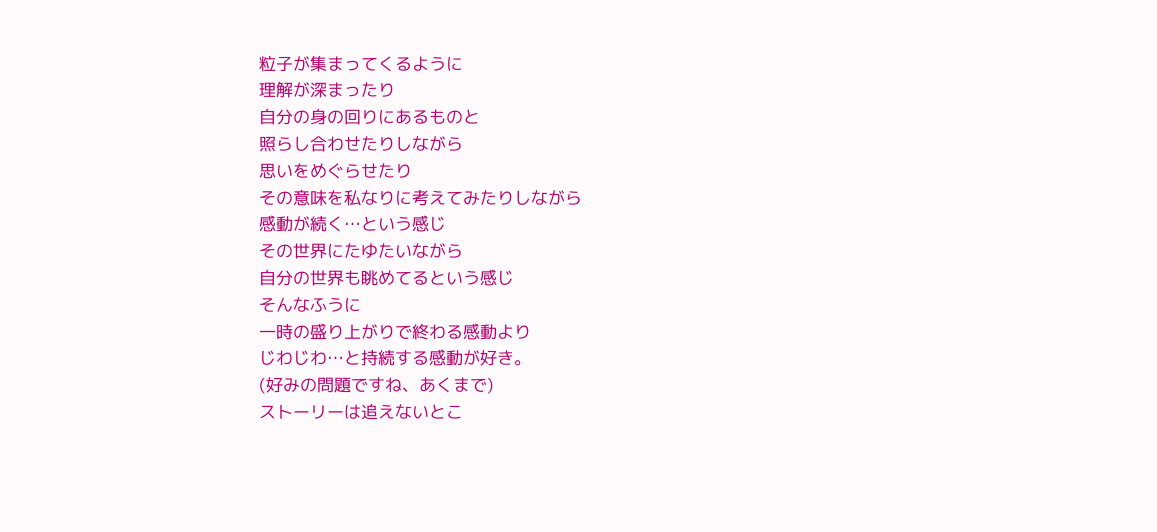粒子が集まってくるように
理解が深まったり
自分の身の回りにあるものと
照らし合わせたりしながら
思いをめぐらせたり
その意味を私なりに考えてみたりしながら
感動が続く…という感じ
その世界にたゆたいながら
自分の世界も眺めてるという感じ
そんなふうに
一時の盛り上がりで終わる感動より
じわじわ…と持続する感動が好き。
(好みの問題ですね、あくまで)
ストーリーは追えないとこ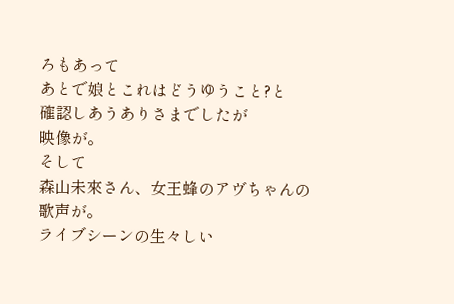ろもあって
あとで娘とこれはどうゆうこと?と
確認しあうありさまでしたが
映像が。
そして
森山未來さん、女王蜂のアヴちゃんの
歌声が。
ライブシーンの生々しい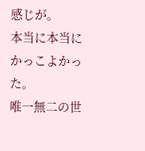感じが。
本当に本当にかっこよかった。
唯一無二の世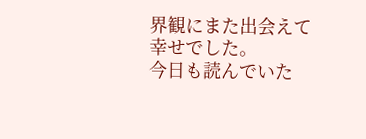界観にまた出会えて
幸せでした。
今日も読んでいた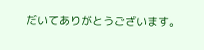だいてありがとうございます。